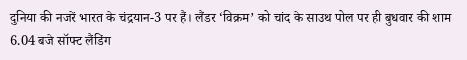दुनिया की नजरें भारत के चंद्रयान-3 पर हैं। लैंडर ‘विक्रम’ को चांद के साउथ पोल पर ही बुधवार की शाम 6.04 बजे सॉफ्ट लैंडिंग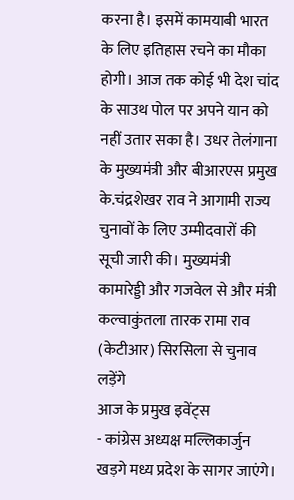करना है। इसमें कामयाबी भारत के लिए इतिहास रचने का मौका होगी। आज तक कोई भी देश चांद के साउथ पोल पर अपने यान को नहीं उतार सका है। उधर तेलंगाना के मुख्यमंत्री और बीआरएस प्रमुख के.चंद्रशेखर राव ने आगामी राज्य चुनावों के लिए उम्मीदवारों की सूची जारी की। मुख्यमंत्री कामारेड्डी और गजवेल से और मंत्री कल्वाकुंतला तारक रामा राव (केटीआर) सिरसिला से चुनाव लड़ेंगे
आज के प्रमुख इवेंट्स
- कांग्रेस अध्यक्ष मल्लिकार्जुन खड़गे मध्य प्रदेश के सागर जाएंगे।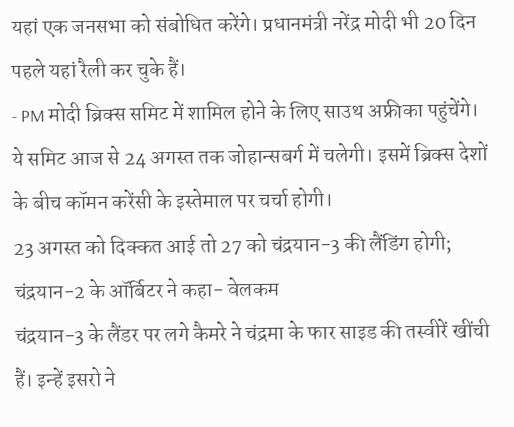यहां एक जनसभा को संबोधित करेंगे। प्रधानमंत्री नरेंद्र मोदी भी 20 दिन पहले यहां रैली कर चुके हैं।
- PM मोदी ब्रिक्स समिट में शामिल होने के लिए साउथ अफ्रीका पहुंचेंगे। ये समिट आज से 24 अगस्त तक जोहान्सबर्ग में चलेगी। इसमें ब्रिक्स देशों के बीच कॉमन करेंसी के इस्तेमाल पर चर्चा होगी।
23 अगस्त को दिक्कत आई तो 27 को चंद्रयान-3 की लैंडिंग होगी; चंद्रयान-2 के ऑर्बिटर ने कहा- वेलकम
चंद्रयान-3 के लैंडर पर लगे कैमरे ने चंद्रमा के फार साइड की तस्वीरें खींची हैं। इन्हें इसरो ने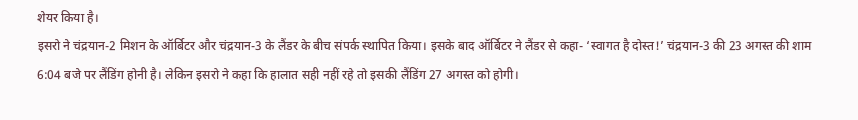शेयर किया है।
इसरो ने चंद्रयान-2 मिशन के ऑर्बिटर और चंद्रयान-3 के लैंडर के बीच संपर्क स्थापित किया। इसके बाद ऑर्बिटर ने लैंडर से कहा- ‘स्वागत है दोस्त!’ चंद्रयान-3 की 23 अगस्त की शाम 6:04 बजे पर लैंडिंग होनी है। लेकिन इसरो ने कहा कि हालात सही नहीं रहे तो इसकी लैंडिंग 27 अगस्त को होगी।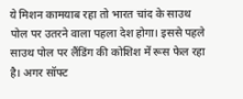ये मिशन कामयाब रहा तो भारत चांद के साउथ पोल पर उतरने वाला पहला देश होगा। इससे पहले साउथ पोल पर लैंडिंग की कोशिश में रूस फेल रहा है। अगर सॉफ्ट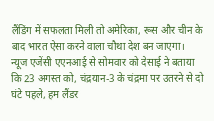लैंडिंग में सफलता मिली तो अमेरिका, रूस और चीन के बाद भारत ऐसा करने वाला चौथा देश बन जाएगा।
न्यूज एजेंसी एएनआई से सोमवार को देसाई ने बताया कि 23 अगस्त को, चंद्रयान-3 के चंद्रमा पर उतरने से दो घंटे पहले, हम लैंडर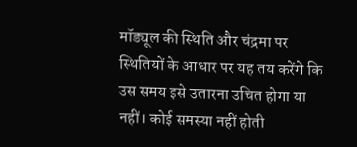मॉड्यूल की स्थिति और चंद्रमा पर स्थितियों के आधार पर यह तय करेंगे कि उस समय इसे उतारना उचित होगा या नहीं। कोई समस्या नहीं होती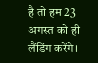है तो हम 23 अगस्त को ही लैंडिंग करेंगे।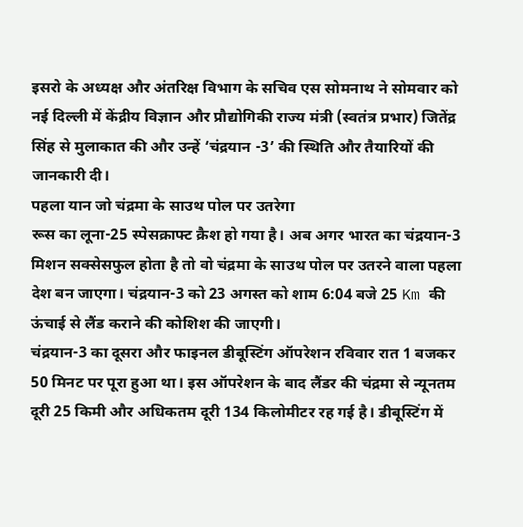इसरो के अध्यक्ष और अंतरिक्ष विभाग के सचिव एस सोमनाथ ने सोमवार को नई दिल्ली में केंद्रीय विज्ञान और प्रौद्योगिकी राज्य मंत्री (स्वतंत्र प्रभार) जितेंद्र सिंह से मुलाकात की और उन्हें ‘चंद्रयान -3’ की स्थिति और तैयारियों की जानकारी दी।
पहला यान जो चंद्रमा के साउथ पोल पर उतरेगा
रूस का लूना-25 स्पेसक्राफ्ट क्रैश हो गया है। अब अगर भारत का चंद्रयान-3 मिशन सक्सेसफुल होता है तो वो चंद्रमा के साउथ पोल पर उतरने वाला पहला देश बन जाएगा। चंद्रयान-3 को 23 अगस्त को शाम 6:04 बजे 25 Km की ऊंचाई से लैंड कराने की कोशिश की जाएगी।
चंद्रयान-3 का दूसरा और फाइनल डीबूस्टिंग ऑपरेशन रविवार रात 1 बजकर 50 मिनट पर पूरा हुआ था। इस ऑपरेशन के बाद लैंडर की चंद्रमा से न्यूनतम दूरी 25 किमी और अधिकतम दूरी 134 किलोमीटर रह गई है। डीबूस्टिंग में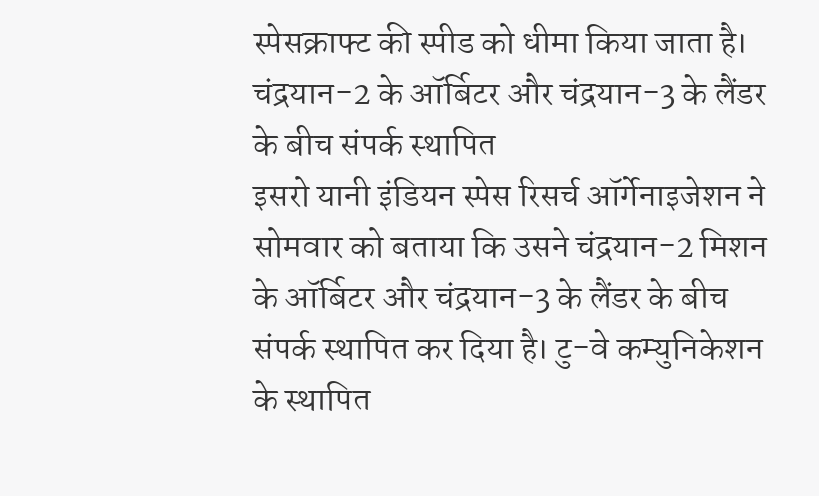स्पेसक्राफ्ट की स्पीड को धीमा किया जाता है।
चंद्रयान-2 के ऑर्बिटर और चंद्रयान-3 के लैंडर के बीच संपर्क स्थापित
इसरो यानी इंडियन स्पेस रिसर्च ऑर्गेनाइजेशन ने सोमवार को बताया कि उसने चंद्रयान-2 मिशन के ऑर्बिटर और चंद्रयान-3 के लैंडर के बीच संपर्क स्थापित कर दिया है। टु-वे कम्युनिकेशन के स्थापित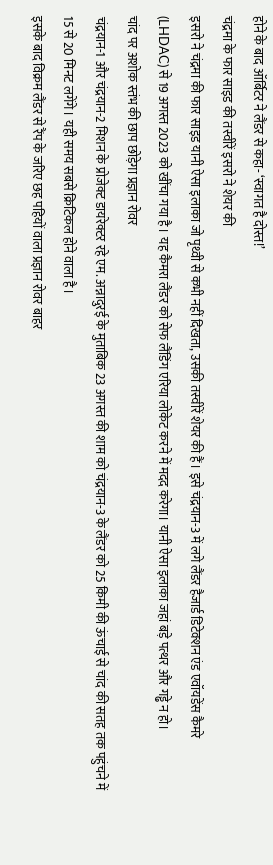होने के बाद ऑर्बिटर ने लैंडर से कहा- ‘स्वागत है दोस्त!’
चंद्रमा के फार साइड की तस्वीरें इसरो ने शेयर की
इसरो ने चंद्रमा की फार साइड यानी ऐसा इलाका जो पृथ्वी से कभी नहीं दिखता, उसकी तस्वीरें शेयर की हैं। इसे चंद्रयान-3 में लगे लैंडर हैजार्ड डिटेक्शन एंड एवॉयडेंस कैमरे (LHDAC) से 19 अगस्त 2023 को खींचा गया है। यह कैमरा लैंडर को सेफ लैंडिंग एरिया लोकेट करने में मदद करेगा। यानी ऐसा इलाका जहां बड़े पत्थर और गड्ढे न हो।
चांद पर अशोक स्तंभ की छाप छोड़ेगा प्रज्ञान रोवर
चंद्रयान-1 और चंद्रयान-2 मिशन के प्रोजेक्ट डायरेक्टर रहे एम. अन्नादुरई के मुताबिक 23 अगस्त की शाम को चंद्रयान-3 के लैंडर को 25 किमी की ऊंचाई से चांद की सतह तक पहुंचने में 15 से 20 मिनट लगेंगे। यही समय सबसे क्रिटिकल होने वाला है।
इसके बाद विक्रम लैंडर से रैंप के जरिए छह पहियों वाला प्रज्ञान रोवर बाहर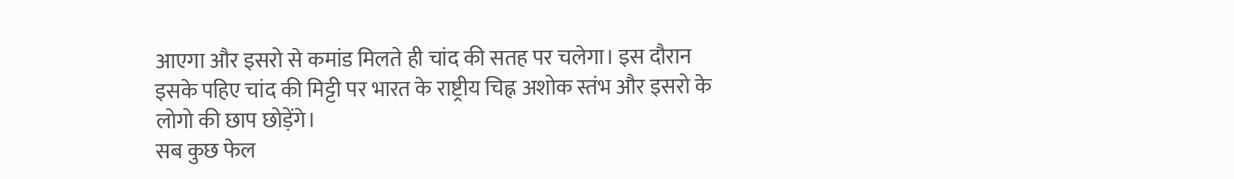आएगा और इसरो से कमांड मिलते ही चांद की सतह पर चलेगा। इस दौरान इसके पहिए चांद की मिट्टी पर भारत के राष्ट्रीय चिह्न अशोक स्तंभ और इसरो के लोगो की छाप छोड़ेंगे।
सब कुछ फेल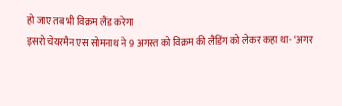हो जाए तब भी विक्रम लैंड करेगा
इसरो चेयरमैन एस सोमनाथ ने 9 अगस्त को विक्रम की लैंडिंग को लेकर कहा था- ‘अगर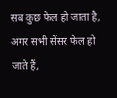सब कुछ फेल हो जाता है, अगर सभी सेंसर फेल हो जाते हैं,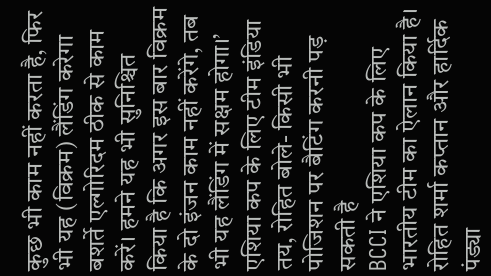कुछ भी काम नहीं करता है, फिर भी यह (विक्रम) लैंडिंग करेगा बशर्ते एल्गोरिदम ठीक से काम करें। हमने यह भी सुनिश्चित किया है कि अगर इस बार विक्रम के दो इंजन काम नहीं करेंगे, तब भी यह लैंडिंग में सक्षम होगा।’
एशिया कप के लिए टीम इंडिया तय, रोहित बोले- किसी भी पोजिशन पर बैटिंग करनी पड़ सकती है
BCCI ने एशिया कप के लिए भारतीय टीम का ऐलान किया है। रोहित शर्मा कप्तान और हार्दिक पंड्या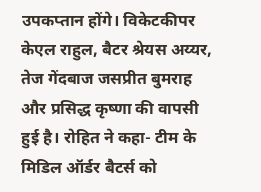उपकप्तान होंगे। विकेटकीपर केएल राहुल, बैटर श्रेयस अय्यर, तेज गेंदबाज जसप्रीत बुमराह और प्रसिद्ध कृष्णा की वापसी हुई है। रोहित ने कहा- टीम के मिडिल ऑर्डर बैटर्स को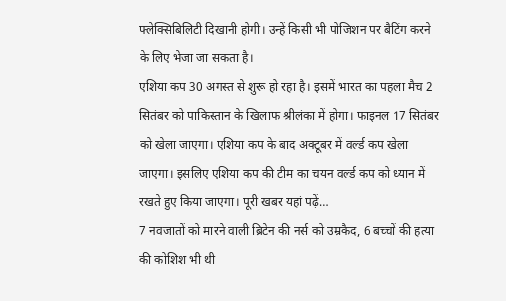फ्लेक्सिबिलिटी दिखानी होगी। उन्हें किसी भी पोजिशन पर बैटिंग करने के लिए भेजा जा सकता है।
एशिया कप 30 अगस्त से शुरू हो रहा है। इसमें भारत का पहला मैच 2 सितंबर को पाकिस्तान के खिलाफ श्रीलंका में होगा। फाइनल 17 सितंबर को खेला जाएगा। एशिया कप के बाद अक्टूबर में वर्ल्ड कप खेला जाएगा। इसलिए एशिया कप की टीम का चयन वर्ल्ड कप को ध्यान में रखते हुए किया जाएगा। पूरी खबर यहां पढ़ें…
7 नवजातों को मारने वाली ब्रिटेन की नर्स को उम्रकैद, 6 बच्चों की हत्या की कोशिश भी थी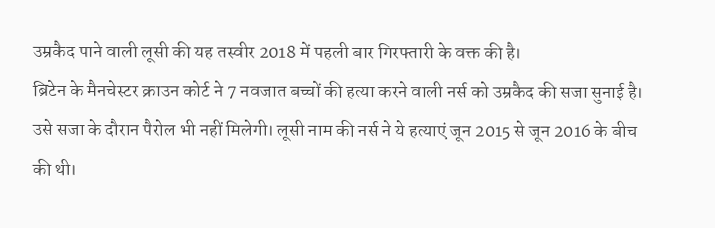उम्रकैद पाने वाली लूसी की यह तस्वीर 2018 में पहली बार गिरफ्तारी के वक्त की है।
ब्रिटेन के मैनचेस्टर क्राउन कोर्ट ने 7 नवजात बच्चों की हत्या करने वाली नर्स को उम्रकैद की सजा सुनाई है। उसे सजा के दौरान पैरोल भी नहीं मिलेगी। लूसी नाम की नर्स ने ये हत्याएं जून 2015 से जून 2016 के बीच की थी।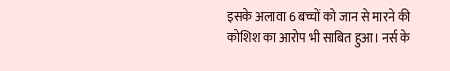इसके अलावा 6 बच्चों को जान से मारने की कोशिश का आरोप भी साबित हुआ। नर्स के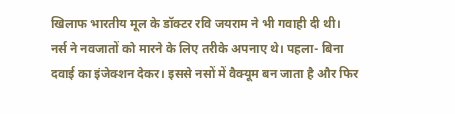खिलाफ भारतीय मूल के डॉक्टर रवि जयराम ने भी गवाही दी थी।
नर्स ने नवजातों को मारने के लिए तरीके अपनाए थे। पहला- बिना दवाई का इंजेक्शन देकर। इससे नसों में वैक्यूम बन जाता है और फिर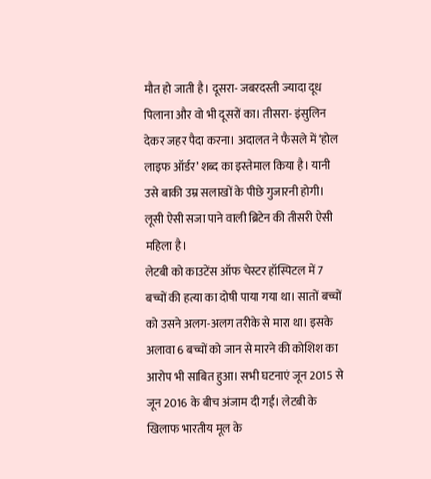मौत हो जाती है। दूसरा- जबरदस्ती ज्यादा दूध पिलाना और वो भी दूसरों का। तीसरा- इंसुलिन देकर जहर पैदा करना। अदालत ने फैसले में ‘होल लाइफ ऑर्डर’ शब्द का इस्तेमाल किया है। यानी उसे बाकी उम्र सलाखों के पीछे गुजारनी होगी। लूसी ऐसी सजा पाने वाली ब्रिटेन की तीसरी ऐसी महिला है।
लेटबी को काउटेंस ऑफ चेस्टर हॉस्पिटल में 7 बच्चों की हत्या का दोषी पाया गया था। सातों बच्चों को उसने अलग-अलग तरीके से मारा था। इसके अलावा 6 बच्चों को जान से मारने की कोशिश का आरोप भी साबित हुआ। सभी घटनाएं जून 2015 से जून 2016 के बीच अंजाम दी गईं। लेटबी के खिलाफ भारतीय मूल के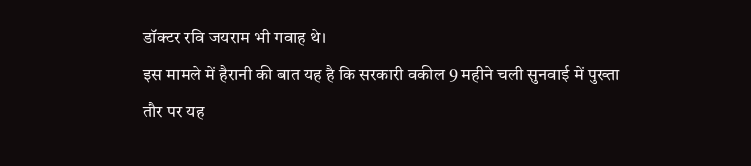डॉक्टर रवि जयराम भी गवाह थे।
इस मामले में हैरानी की बात यह है कि सरकारी वकील 9 महीने चली सुनवाई में पुख्ता तौर पर यह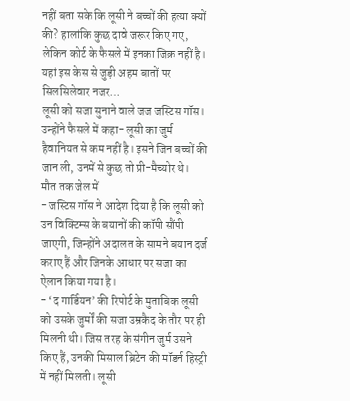नहीं बता सके कि लूसी ने बच्चों की हत्या क्यों की? हालांकि कुछ दावे जरूर किए गए, लेकिन कोर्ट के फैसले में इनका जिक्र नहीं है। यहां इस केस से जुड़ी अहम बातों पर सिलसिलेवार नजर…
लूसी को सजा सुनाने वाले जज जस्टिस गॉस। उन्होंने फैसले में कहा- लूसी का जुर्म हैवानियत से कम नहीं है। इसने जिन बच्चों की जान ली, उनमें से कुछ तो प्री-मैच्योर थे।
मौत तक जेल में
- जस्टिस गॉस ने आदेश दिया है कि लूसी को उन विक्टिम्स के बयानों की कॉपी सौंपी जाएगी, जिन्होंने अदालत के सामने बयान दर्ज कराए हैं और जिनके आधार पर सजा का ऐलान किया गया है।
- ‘द गार्डियन’ की रिपोर्ट के मुताबिक लूसी को उसके जुर्मों की सजा उम्रकैद के तौर पर ही मिलनी थी। जिस तरह के संगीन जुर्म उसने किए हैं, उनकी मिसाल ब्रिटेन की मॉडर्न हिस्ट्री में नहीं मिलती। लूसी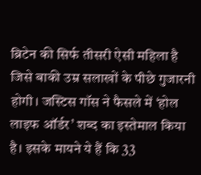ब्रिटेन की सिर्फ तीसरी ऐसी महिला है जिसे बाकी उम्र सलाखों के पीछे गुजारनी होगी। जस्टिस गॉस ने फैसले में ‘होल लाइफ ऑर्डर’ शब्द का इस्तेमाल किया है। इसके मायने ये हैं कि 33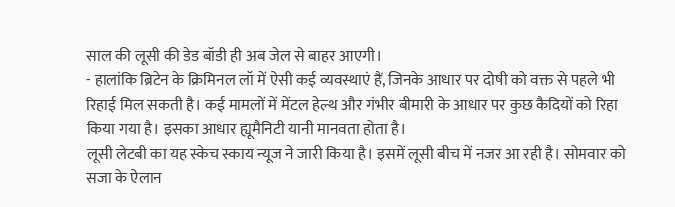साल की लूसी की डेड बॉडी ही अब जेल से बाहर आएगी।
- हालांकि ब्रिटेन के क्रिमिनल लॉ में ऐसी कई व्यवस्थाएं हैं, जिनके आधार पर दोषी को वक्त से पहले भी रिहाई मिल सकती है। कई मामलों में मेंटल हेल्थ और गंभीर बीमारी के आधार पर कुछ कैदियों को रिहा किया गया है। इसका आधार ह्यूमैनिटी यानी मानवता होता है।
लूसी लेटबी का यह स्केच स्काय न्यूज ने जारी किया है। इसमें लूसी बीच में नजर आ रही है। सोमवार को सजा के ऐलान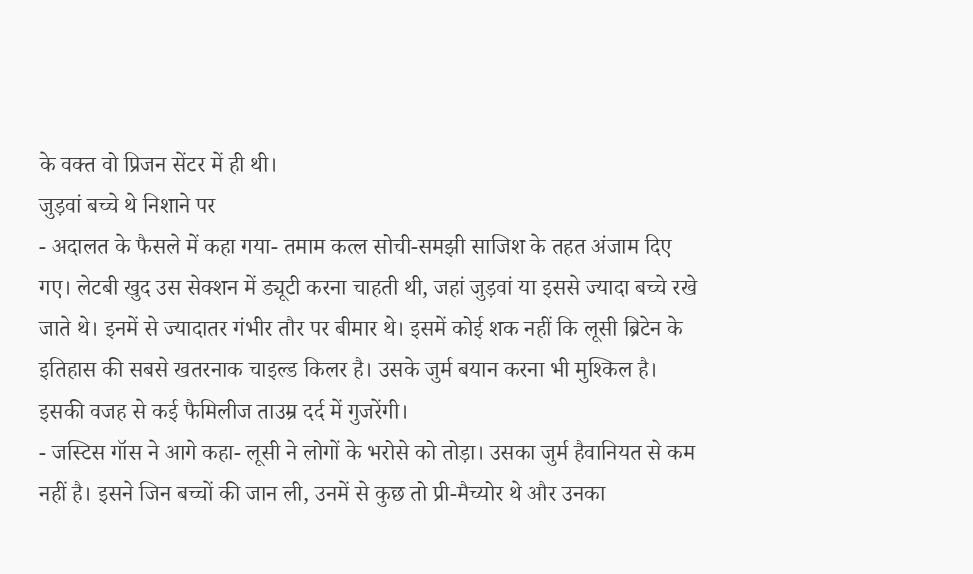के वक्त वो प्रिजन सेंटर में ही थी।
जुड़वां बच्चे थे निशाने पर
- अदालत के फैसले में कहा गया- तमाम कत्ल सोची-समझी साजिश के तहत अंजाम दिए गए। लेटबी खुद उस सेक्शन में ड्यूटी करना चाहती थी, जहां जुड़वां या इससे ज्यादा बच्चे रखे जाते थे। इनमें से ज्यादातर गंभीर तौर पर बीमार थे। इसमें कोई शक नहीं कि लूसी ब्रिटेन के इतिहास की सबसे खतरनाक चाइल्ड किलर है। उसके जुर्म बयान करना भी मुश्किल है। इसकी वजह से कई फैमिलीज ताउम्र दर्द में गुजरेंगी।
- जस्टिस गॉस ने आगे कहा- लूसी ने लोगों के भरोसे को तोड़ा। उसका जुर्म हैवानियत से कम नहीं है। इसने जिन बच्चों की जान ली, उनमें से कुछ तो प्री-मैच्योर थे और उनका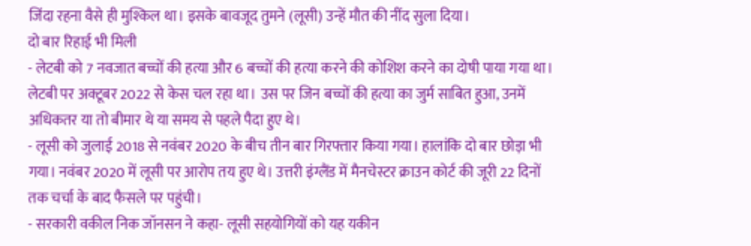जिंदा रहना वैसे ही मुश्किल था। इसके बावजूद तुमने (लूसी) उन्हें मौत की नींद सुला दिया।
दो बार रिहाई भी मिली
- लेटबी को 7 नवजात बच्चों की हत्या और 6 बच्चों की हत्या करने की कोशिश करने का दोषी पाया गया था। लेटबी पर अक्टूबर 2022 से केस चल रहा था। उस पर जिन बच्चों की हत्या का जुर्म साबित हुआ, उनमें अधिकतर या तो बीमार थे या समय से पहले पैदा हुए थे।
- लूसी को जुलाई 2018 से नवंबर 2020 के बीच तीन बार गिरफ्तार किया गया। हालांकि दो बार छोड़ा भी गया। नवंबर 2020 में लूसी पर आरोप तय हुए थे। उत्तरी इंग्लैंड में मैनचेस्टर क्राउन कोर्ट की जूरी 22 दिनों तक चर्चा के बाद फैसले पर पहुंची।
- सरकारी वकील निक जॉनसन ने कहा- लूसी सहयोगियों को यह यकीन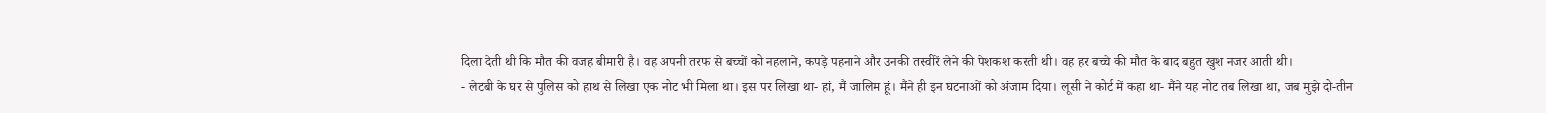दिला देती थी कि मौत की वजह बीमारी है। वह अपनी तरफ से बच्चों को नहलाने, कपड़े पहनाने और उनकी तस्वीरें लेने की पेशकश करती थी। वह हर बच्चे की मौत के बाद बहुत खुश नजर आती थी।
- लेटबी के घर से पुलिस को हाथ से लिखा एक नोट भी मिला था। इस पर लिखा था- हां, मैं जालिम हूं। मैंने ही इन घटनाओं को अंजाम दिया। लूसी ने कोर्ट में कहा था- मैंने यह नोट तब लिखा था, जब मुझे दो-तीन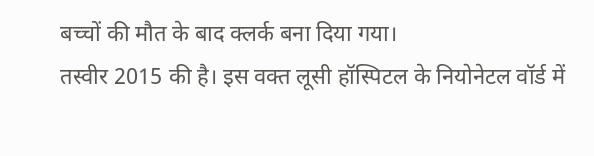बच्चों की मौत के बाद क्लर्क बना दिया गया।
तस्वीर 2015 की है। इस वक्त लूसी हॉस्पिटल के नियोनेटल वॉर्ड में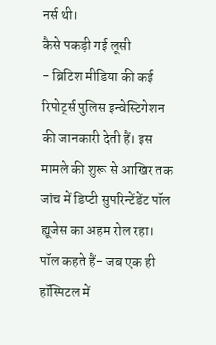नर्स थी।
कैसे पकड़ी गई लूसी
- ब्रिटिश मीडिया की कई रिपोर्ट्स पुलिस इन्वेस्टिगेशन की जानकारी देती हैं। इस मामले की शुरू से आखिर तक जांच में डिप्टी सुपरिन्टेंडेंट पॉल ह्यूजेस का अहम रोल रहा। पॉल कहते हैं- जब एक ही हॉस्पिटल में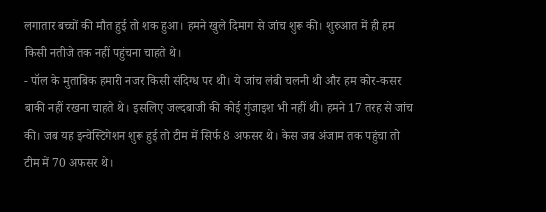लगातार बच्चों की मौत हुई तो शक हुआ। हमने खुले दिमाग से जांच शुरू की। शुरुआत में ही हम किसी नतीजे तक नहीं पहुंचना चाहते थे।
- पॉल के मुताबिक हमारी नजर किसी संदिग्ध पर थी। ये जांच लंबी चलनी थी और हम कोर-कसर बाकी नहीं रखना चाहते थे। इसलिए जल्दबाजी की कोई गुंजाइश भी नहीं थी। हमने 17 तरह से जांच की। जब यह इन्वेस्टिगेशन शुरू हुई तो टीम में सिर्फ 8 अफसर थे। केस जब अंजाम तक पहुंचा तो टीम में 70 अफसर थे।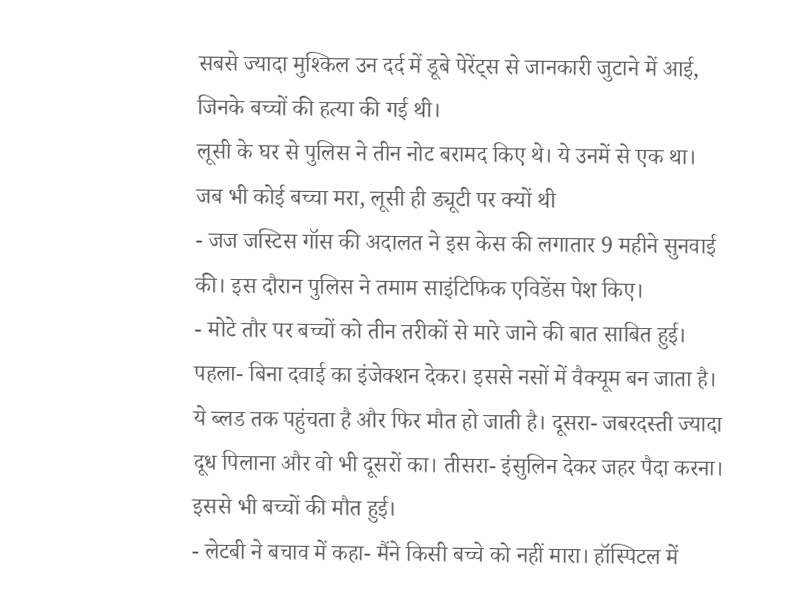सबसे ज्यादा मुश्किल उन दर्द में डूबे पेरेंट्स से जानकारी जुटाने में आई, जिनके बच्चों की हत्या की गई थी।
लूसी के घर से पुलिस ने तीन नोट बरामद किए थे। ये उनमें से एक था।
जब भी कोई बच्चा मरा, लूसी ही ड्यूटी पर क्यों थी
- जज जस्टिस गॉस की अदालत ने इस केस की लगातार 9 महीने सुनवाई की। इस दौरान पुलिस ने तमाम साइंटिफिक एविडेंस पेश किए।
- मोटे तौर पर बच्चों को तीन तरीकों से मारे जाने की बात साबित हुई। पहला- बिना दवाई का इंजेक्शन देकर। इससे नसों में वैक्यूम बन जाता है। ये ब्लड तक पहुंचता है और फिर मौत हो जाती है। दूसरा- जबरदस्ती ज्यादा दूध पिलाना और वो भी दूसरों का। तीसरा- इंसुलिन देकर जहर पैदा करना। इससे भी बच्चों की मौत हुई।
- लेटबी ने बचाव में कहा- मैंने किसी बच्चे को नहीं मारा। हॉस्पिटल में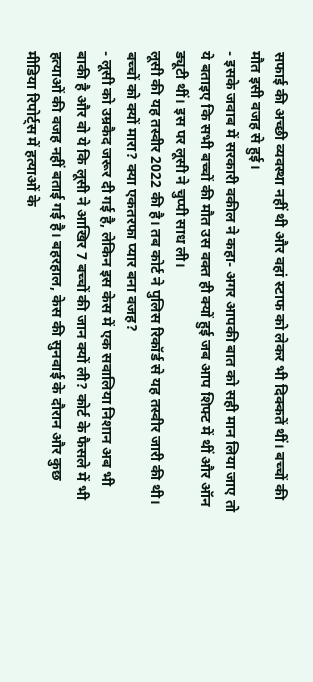सफाई की अच्छी व्यवस्था नहीं थी और वहां स्टाफ को लेकर भी दिक्कतें थीं। बच्चों की मौत इसी वजह से हुई।
- इसके जवाब में सरकारी वकील ने कहा- अगर आपकी बात को सही मान लिया जाए तो ये बताइए कि सभी बच्चों की मौत उस वक्त ही क्यों हुई जब आप शिफ्ट में थीं और ऑन ड्यूटी थीं। इस पर लूसी ने चुप्पी साध ली।
लूसी की यह तस्वीर 2022 की है। तब कोर्ट ने पुलिस रिकॉर्ड से यह तस्वीर जारी की थी।
बच्चों को क्यों मारा? क्या एकतरफा प्यार बना वजह?
- लूसी को उम्रकैद जरूर दी गई है, लेकिन इस केस में एक सवालिया निशान अब भी बाकी है और वो ये कि लूसी ने आखिर 7 बच्चों की जान क्यों ली? कोर्ट के फैसले में भी हत्याओं की वजह नहीं बताई गई है। बहरहाल, केस की सुनवाई के दौरान और कुछ मीडिया रिपोर्ट्स में हत्याओं के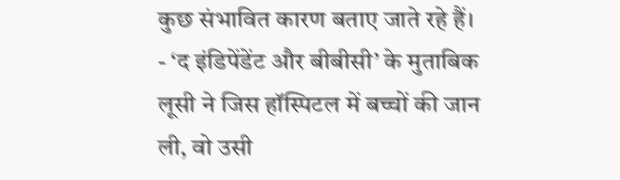कुछ संभावित कारण बताए जाते रहे हैं।
- ‘द इंडिपेंडेंट और बीबीसी’ के मुताबिक लूसी ने जिस हॉस्पिटल में बच्चों की जान ली, वो उसी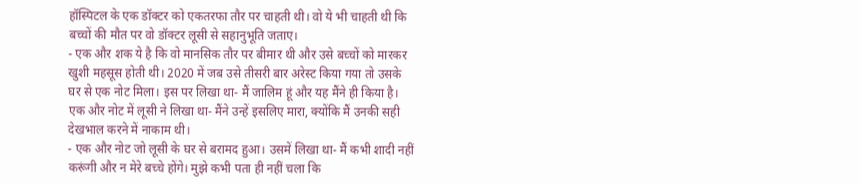हॉस्पिटल के एक डॉक्टर को एकतरफा तौर पर चाहती थी। वो ये भी चाहती थी कि बच्चों की मौत पर वो डॉक्टर लूसी से सहानुभूति जताए।
- एक और शक ये है कि वो मानसिक तौर पर बीमार थी और उसे बच्चों को मारकर खुशी महसूस होती थी। 2020 में जब उसे तीसरी बार अरेस्ट किया गया तो उसके घर से एक नोट मिला। इस पर लिखा था- मैं जालिम हूं और यह मैंने ही किया है। एक और नोट में लूसी ने लिखा था- मैंने उन्हें इसलिए मारा, क्योंकि मैं उनकी सही देखभाल करने में नाकाम थी।
- एक और नोट जो लूसी के घर से बरामद हुआ। उसमें लिखा था- मैं कभी शादी नहीं करूंगी और न मेरे बच्चे होंगे। मुझे कभी पता ही नहीं चला कि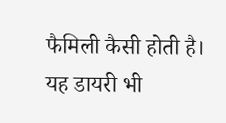फैमिली कैसी होती है।
यह डायरी भी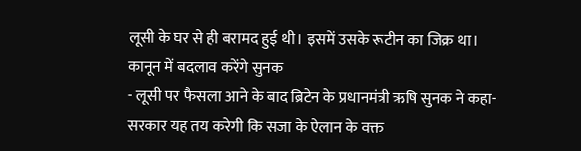लूसी के घर से ही बरामद हुई थी। इसमें उसके रूटीन का जिक्र था।
कानून में बदलाव करेंगे सुनक
- लूसी पर फैसला आने के बाद ब्रिटेन के प्रधानमंत्री ऋषि सुनक ने कहा- सरकार यह तय करेगी कि सजा के ऐलान के वक्त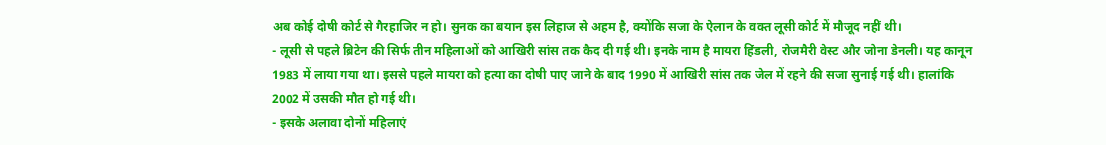अब कोई दोषी कोर्ट से गैरहाजिर न हो। सुनक का बयान इस लिहाज से अहम है, क्योंकि सजा के ऐलान के वक्त लूसी कोर्ट में मौजूद नहीं थी।
- लूसी से पहले ब्रिटेन की सिर्फ तीन महिलाओं को आखिरी सांस तक कैद दी गई थी। इनके नाम है मायरा हिंडली, रोजमैरी वेस्ट और जोना डेनली। यह कानून 1983 में लाया गया था। इससे पहले मायरा को हत्या का दोषी पाए जाने के बाद 1990 में आखिरी सांस तक जेल में रहने की सजा सुनाई गई थी। हालांकि 2002 में उसकी मौत हो गई थी।
- इसके अलावा दोनों महिलाएं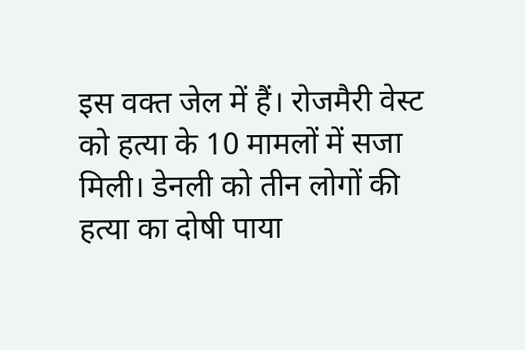इस वक्त जेल में हैं। रोजमैरी वेस्ट को हत्या के 10 मामलों में सजा मिली। डेनली को तीन लोगों की हत्या का दोषी पाया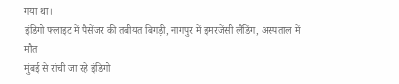गया था।
इंडिगो फ्लाइट में पैसेंजर की तबीयत बिगड़ी, नागपुर में इमरजेंसी लैंडिंग, अस्पताल में मौत
मुंबई से रांची जा रहे इंडिगो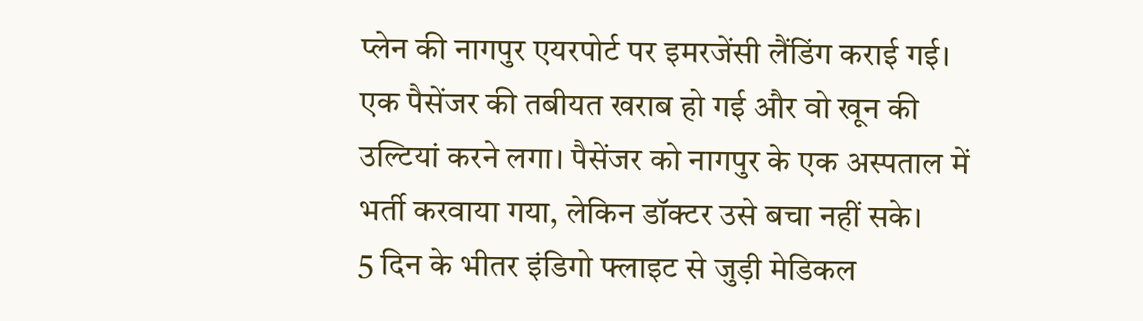प्लेन की नागपुर एयरपोर्ट पर इमरजेंसी लैंडिंग कराई गई। एक पैसेंजर की तबीयत खराब हो गई और वो खून की उल्टियां करने लगा। पैसेंजर को नागपुर के एक अस्पताल में भर्ती करवाया गया, लेकिन डॉक्टर उसे बचा नहीं सके।
5 दिन के भीतर इंडिगो फ्लाइट से जुड़ी मेडिकल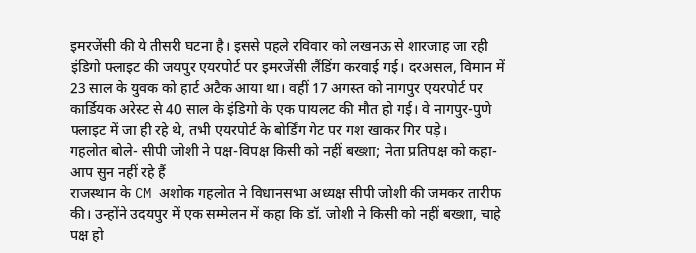इमरजेंसी की ये तीसरी घटना है। इससे पहले रविवार को लखनऊ से शारजाह जा रही इंडिगो फ्लाइट की जयपुर एयरपोर्ट पर इमरजेंसी लैंडिंग करवाई गई। दरअसल, विमान में 23 साल के युवक को हार्ट अटैक आया था। वहीं 17 अगस्त को नागपुर एयरपोर्ट पर कार्डियक अरेस्ट से 40 साल के इंडिगो के एक पायलट की मौत हो गई। वे नागपुर-पुणे फ्लाइट में जा ही रहे थे, तभी एयरपोर्ट के बोर्डिंग गेट पर गश खाकर गिर पड़े।
गहलोत बोले- सीपी जोशी ने पक्ष-विपक्ष किसी को नहीं बख्शा; नेता प्रतिपक्ष को कहा- आप सुन नहीं रहे हैं
राजस्थान के CM अशोक गहलोत ने विधानसभा अध्यक्ष सीपी जोशी की जमकर तारीफ की। उन्होंने उदयपुर में एक सम्मेलन में कहा कि डॉ. जोशी ने किसी को नहीं बख्शा, चाहे पक्ष हो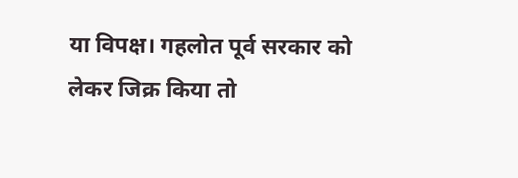या विपक्ष। गहलोत पूर्व सरकार को लेकर जिक्र किया तो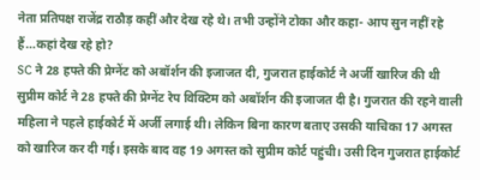नेता प्रतिपक्ष राजेंद्र राठौड़ कहीं और देख रहे थे। तभी उन्होंने टोका और कहा- आप सुन नहीं रहे हैं…कहां देख रहे हो?
SC ने 28 हफ्ते की प्रेग्नेंट को अबॉर्शन की इजाजत दी, गुजरात हाईकोर्ट ने अर्जी खारिज की थी
सुप्रीम कोर्ट ने 28 हफ्ते की प्रेग्नेंट रेप विक्टिम को अबॉर्शन की इजाजत दी है। गुजरात की रहने वाली महिला ने पहले हाईकोर्ट में अर्जी लगाई थी। लेकिन बिना कारण बताए उसकी याचिका 17 अगस्त को खारिज कर दी गई। इसके बाद वह 19 अगस्त को सुप्रीम कोर्ट पहुंची। उसी दिन गुजरात हाईकोर्ट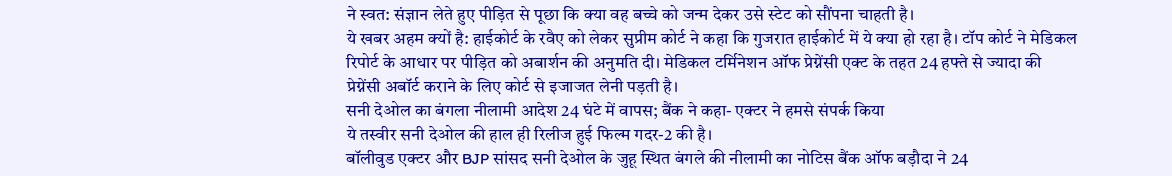ने स्वत: संज्ञान लेते हुए पीड़ित से पूछा कि क्या वह बच्चे को जन्म देकर उसे स्टेट को सौंपना चाहती है।
ये खबर अहम क्यों है: हाईकोर्ट के रवैए को लेकर सुप्रीम कोर्ट ने कहा कि गुजरात हाईकोर्ट में ये क्या हो रहा है। टॉप कोर्ट ने मेडिकल रिपोर्ट के आधार पर पीड़ित को अबार्शन की अनुमति दी। मेडिकल टर्मिनेशन ऑफ प्रेग्नेंसी एक्ट के तहत 24 हफ्ते से ज्यादा की प्रेग्नेंसी अबॉर्ट कराने के लिए कोर्ट से इजाजत लेनी पड़ती है।
सनी देओल का बंगला नीलामी आदेश 24 घंटे में वापस; बैंक ने कहा- एक्टर ने हमसे संपर्क किया
ये तस्वीर सनी देओल की हाल ही रिलीज हुई फिल्म गदर-2 की है।
बॉलीवुड एक्टर और BJP सांसद सनी देओल के जुहू स्थित बंगले की नीलामी का नोटिस बैंक ऑफ बड़ौदा ने 24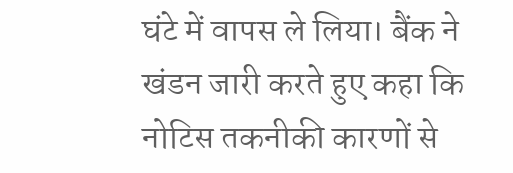घंटे में वापस ले लिया। बैंक ने खंडन जारी करते हुए कहा कि नोटिस तकनीकी कारणों से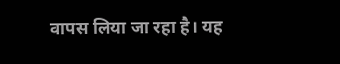वापस लिया जा रहा है। यह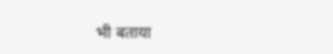भी बताया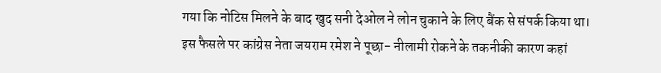गया कि नोटिस मिलने के बाद खुद सनी देओल ने लोन चुकाने के लिए बैंक से संपर्क किया था। इस फैसले पर कांग्रेस नेता जयराम रमेश ने पूछा- नीलामी रोकने के तकनीकी कारण कहां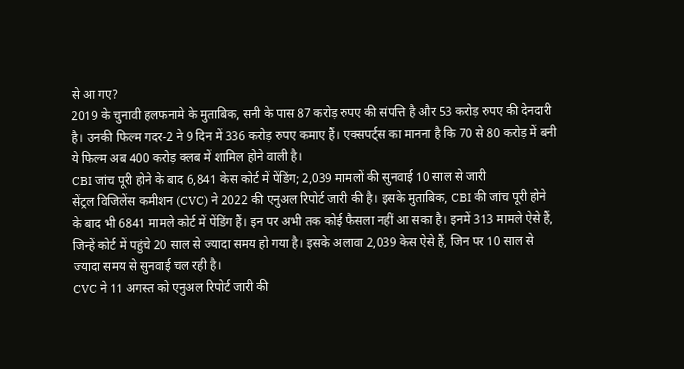से आ गए?
2019 के चुनावी हलफनामे के मुताबिक, सनी के पास 87 करोड़ रुपए की संपत्ति है और 53 करोड़ रुपए की देनदारी है। उनकी फिल्म गदर-2 ने 9 दिन में 336 करोड़ रुपए कमाए हैं। एक्सपर्ट्स का मानना है कि 70 से 80 करोड़ में बनी ये फिल्म अब 400 करोड़ क्लब में शामिल होने वाली है।
CBI जांच पूरी होने के बाद 6,841 केस कोर्ट में पेंडिंग; 2,039 मामलों की सुनवाई 10 साल से जारी
सेंट्रल विजिलेंस कमीशन (CVC) ने 2022 की एनुअल रिपोर्ट जारी की है। इसके मुताबिक, CBI की जांच पूरी होने के बाद भी 6841 मामले कोर्ट में पेंडिंग हैं। इन पर अभी तक कोई फैसला नहीं आ सका है। इनमें 313 मामले ऐसे हैं, जिन्हें कोर्ट में पहुंचे 20 साल से ज्यादा समय हो गया है। इसके अलावा 2,039 केस ऐसे हैं, जिन पर 10 साल से ज्यादा समय से सुनवाई चल रही है।
CVC ने 11 अगस्त को एनुअल रिपोर्ट जारी की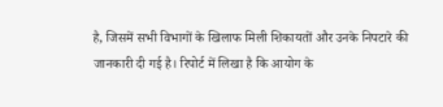है, जिसमें सभी विभागों के खिलाफ मिली शिकायतों और उनके निपटारे की जानकारी दी गई है। रिपोर्ट में लिखा है कि आयोग के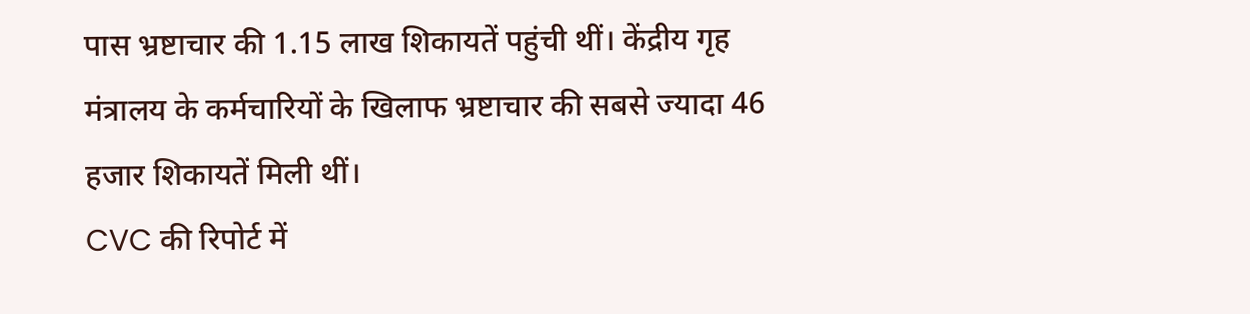पास भ्रष्टाचार की 1.15 लाख शिकायतें पहुंची थीं। केंद्रीय गृह मंत्रालय के कर्मचारियों के खिलाफ भ्रष्टाचार की सबसे ज्यादा 46 हजार शिकायतें मिली थीं।
CVC की रिपोर्ट में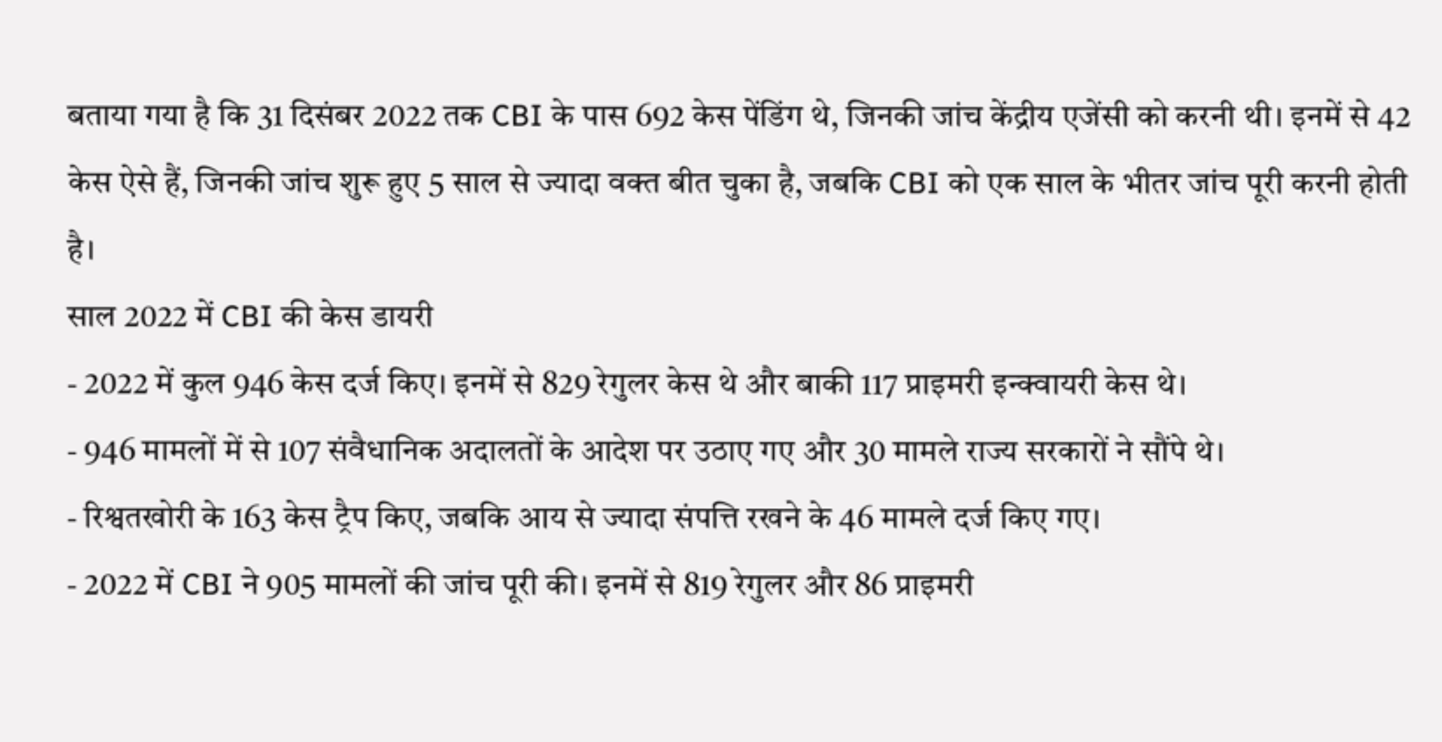बताया गया है कि 31 दिसंबर 2022 तक CBI के पास 692 केस पेंडिंग थे, जिनकी जांच केंद्रीय एजेंसी को करनी थी। इनमें से 42 केस ऐसे हैं, जिनकी जांच शुरू हुए 5 साल से ज्यादा वक्त बीत चुका है, जबकि CBI को एक साल के भीतर जांच पूरी करनी होती है।
साल 2022 में CBI की केस डायरी
- 2022 में कुल 946 केस दर्ज किए। इनमें से 829 रेगुलर केस थे और बाकी 117 प्राइमरी इन्क्वायरी केस थे।
- 946 मामलों में से 107 संवैधानिक अदालतों के आदेश पर उठाए गए और 30 मामले राज्य सरकारों ने सौंपे थे।
- रिश्वतखोरी के 163 केस ट्रैप किए, जबकि आय से ज्यादा संपत्ति रखने के 46 मामले दर्ज किए गए।
- 2022 में CBI ने 905 मामलों की जांच पूरी की। इनमें से 819 रेगुलर और 86 प्राइमरी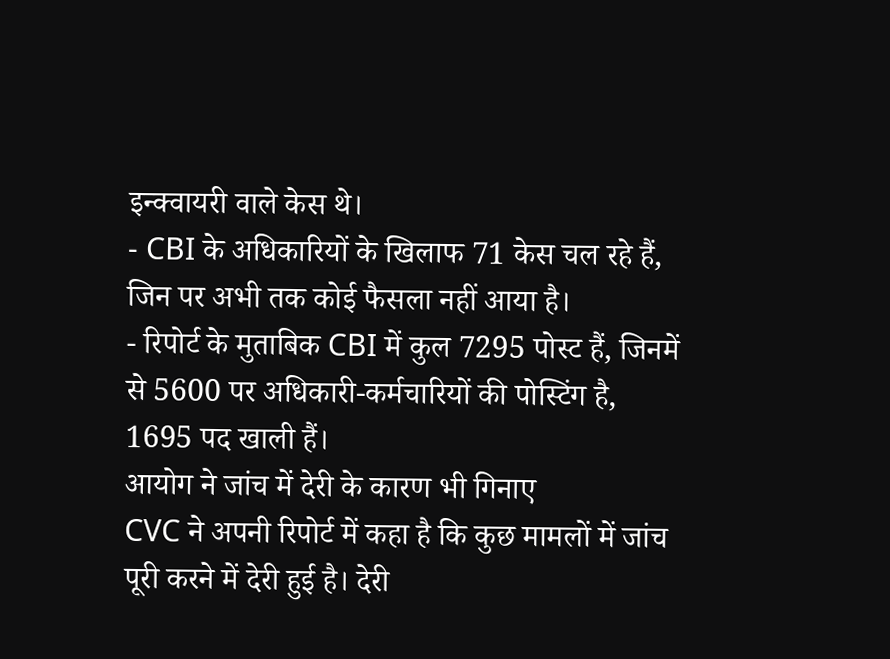इन्क्वायरी वाले केस थे।
- CBI के अधिकारियों के खिलाफ 71 केस चल रहे हैं, जिन पर अभी तक कोई फैसला नहीं आया है।
- रिपोर्ट के मुताबिक CBI में कुल 7295 पोस्ट हैं, जिनमें से 5600 पर अधिकारी-कर्मचारियों की पोस्टिंग है, 1695 पद खाली हैं।
आयोग ने जांच में देरी के कारण भी गिनाए
CVC ने अपनी रिपोर्ट में कहा है कि कुछ मामलों में जांच पूरी करने में देरी हुई है। देरी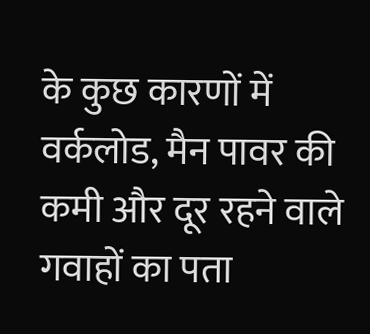के कुछ कारणों में वर्कलोड, मैन पावर की कमी और दूर रहने वाले गवाहों का पता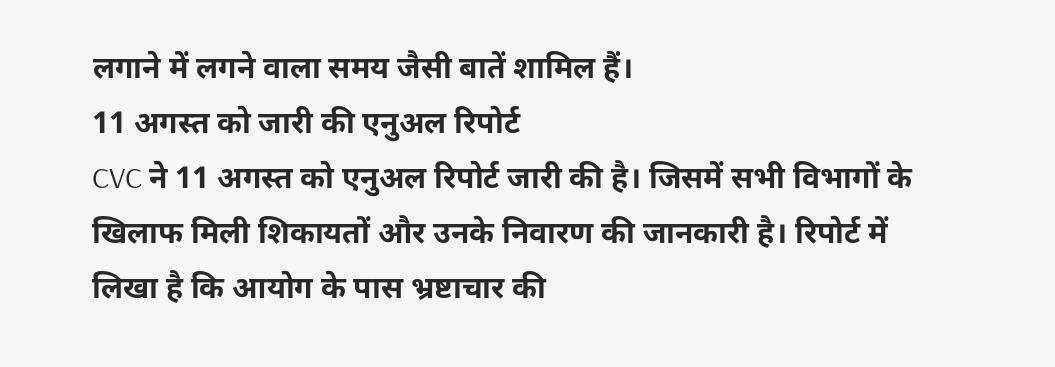लगाने में लगने वाला समय जैसी बातें शामिल हैं।
11 अगस्त को जारी की एनुअल रिपोर्ट
CVC ने 11 अगस्त को एनुअल रिपोर्ट जारी की है। जिसमें सभी विभागों के खिलाफ मिली शिकायतों और उनके निवारण की जानकारी है। रिपोर्ट में लिखा है कि आयोग के पास भ्रष्टाचार की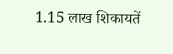1.15 लाख शिकायतें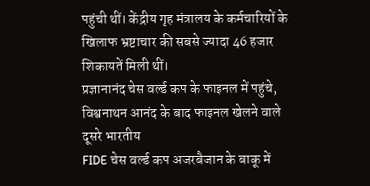पहुंची थीं। केंद्रीय गृह मंत्रालय के कर्मचारियों के खिलाफ भ्रष्टाचार की सबसे ज्यादा 46 हजार शिकायतें मिली थीं।
प्रज्ञानानंद चेस वर्ल्ड कप के फाइनल में पहुंचे, विश्वनाथन आनंद के बाद फाइनल खेलने वाले दूसरे भारतीय
FIDE चेस वर्ल्ड कप अजरबैजान के बाकू में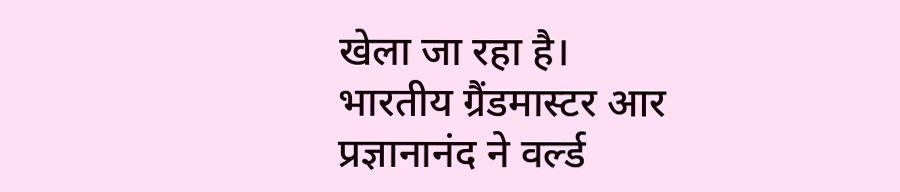खेला जा रहा है।
भारतीय ग्रैंडमास्टर आर प्रज्ञानानंद ने वर्ल्ड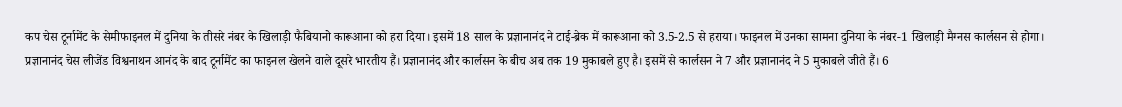कप चेस टूर्नामेंट के सेमीफाइनल में दुनिया के तीसरे नंबर के खिलाड़ी फैबियानो कारूआना को हरा दिया। इसमें 18 साल के प्रज्ञानानंद ने टाई-ब्रेक में कारूआना को 3.5-2.5 से हराया। फाइनल में उनका सामना दुनिया के नंबर-1 खिलाड़ी मैग्नस कार्लसन से होगा।
प्रज्ञानानंद चेस लीजेंड विश्वनाथन आनंद के बाद टूर्नामेंट का फाइनल खेलने वाले दूसरे भारतीय हैं। प्रज्ञानानंद और कार्लसन के बीच अब तक 19 मुकाबले हुए है। इसमें से कार्लसन ने 7 और प्रज्ञानानंद ने 5 मुकाबले जीते हैं। 6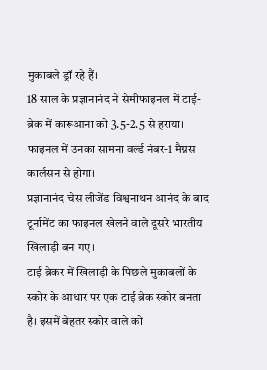मुकाबले ड्रॉ रहे हैं।
18 साल के प्रज्ञानानंद ने सेमीफाइनल में टाई-ब्रेक में कारूआना को 3.5-2.5 से हराया। फाइनल में उनका सामना वर्ल्ड नंबर-1 मैग्नस कार्लसन से होगा।
प्रज्ञानानंद चेस लीजेंड विश्वनाथन आनंद के बाद टूर्नामेंट का फाइनल खेलने वाले दूसरे भारतीय खिलाड़ी बन गए।
टाई ब्रेकर में खिलाड़ी के पिछले मुकाबलों के स्कोर के आधार पर एक टाई ब्रेक स्कोर बनता है। इसमें बेहतर स्कोर वाले को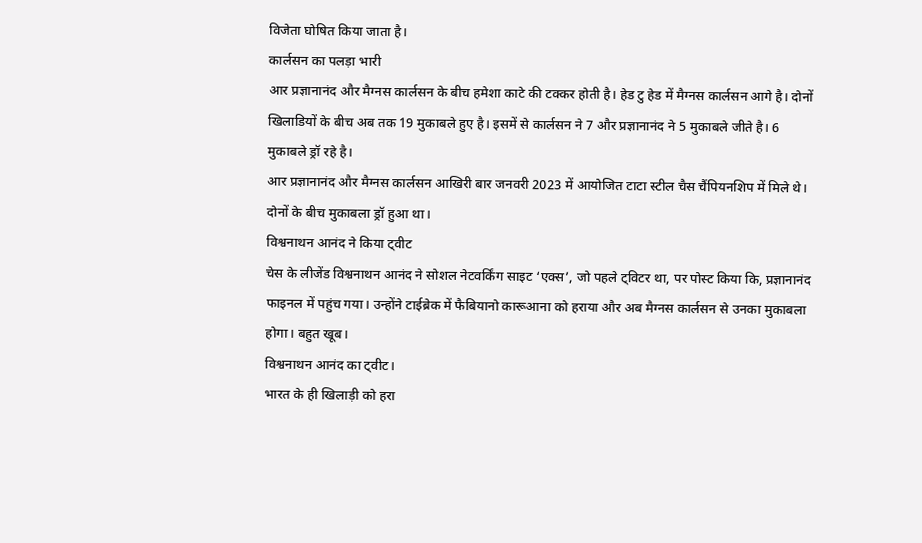विजेता घोषित किया जाता है।
कार्लसन का पलड़ा भारी
आर प्रज्ञानानंद और मैग्नस कार्लसन के बीच हमेशा काटे की टक्कर होती है। हेड टु हेड में मैग्नस कार्लसन आगे है। दोनों खिलाडियों के बीच अब तक 19 मुकाबले हुए है। इसमें से कार्लसन ने 7 और प्रज्ञानानंद ने 5 मुकाबले जीते है। 6 मुकाबले ड्रॉ रहे है।
आर प्रज्ञानानंद और मैग्नस कार्लसन आखिरी बार जनवरी 2023 में आयोजित टाटा स्टील चैस चैंपियनशिप में मिले थे। दोनों के बीच मुकाबला ड्रॉ हुआ था।
विश्वनाथन आनंद ने किया ट्वीट
चेस के लीजेंड विश्वनाथन आनंद ने सोशल नेटवर्किंग साइट ‘एक्स’, जो पहले ट्विटर था, पर पोस्ट किया कि, प्रज्ञानानंद फाइनल में पहुंच गया। उन्होंने टाईब्रेक में फैबियानो कारूआना को हराया और अब मैग्नस कार्लसन से उनका मुकाबला होगा। बहुत खूब।
विश्वनाथन आनंद का ट्वीट।
भारत के ही खिलाड़ी को हरा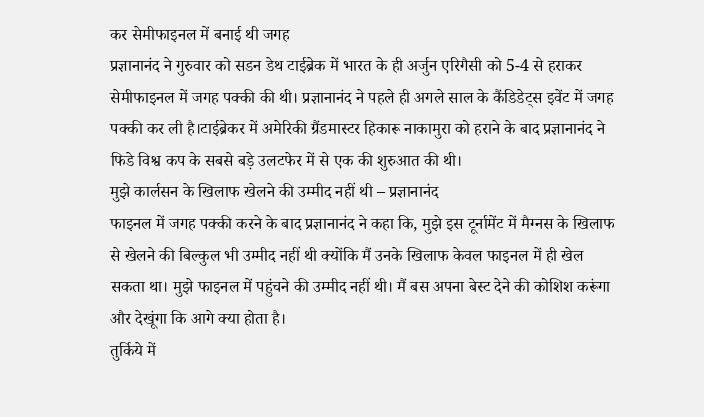कर सेमीफाइनल में बनाई थी जगह
प्रज्ञानानंद ने गुरुवार को सडन डेथ टाईब्रेक में भारत के ही अर्जुन एरिगैसी को 5-4 से हराकर सेमीफाइनल में जगह पक्की की थी। प्रज्ञानानंद ने पहले ही अगले साल के कैंडिडेट्स इवेंट में जगह पक्की कर ली है।टाईब्रेकर में अमेरिकी ग्रैंडमास्टर हिकारू नाकामुरा को हराने के बाद प्रज्ञानानंद ने फिडे विश्व कप के सबसे बड़े उलटफेर में से एक की शुरुआत की थी।
मुझे कार्लसन के खिलाफ खेलने की उम्मीद नहीं थी – प्रज्ञानानंद
फाइनल में जगह पक्की करने के बाद प्रज्ञानानंद ने कहा कि, मुझे इस टूर्नामेंट में मैग्नस के खिलाफ से खेलने की बिल्कुल भी उम्मीद नहीं थी क्योंकि मैं उनके खिलाफ केवल फाइनल में ही खेल सकता था। मुझे फाइनल में पहुंचने की उम्मीद नहीं थी। मैं बस अपना बेस्ट देने की कोशिश करूंगा और देखूंगा कि आगे क्या होता है।
तुर्किये में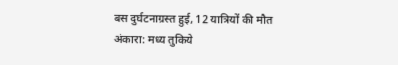बस दुर्घटनाग्रस्त हुई, 12 यात्रियों की मौत
अंकारा: मध्य तुकिये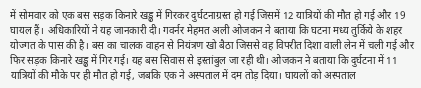में सोमवार को एक बस सड़क किनारे खड्ढ में गिरकर दुर्घटनाग्रस्त हो गई जिसमें 12 यात्रियों की मौत हो गई और 19 घायल हैं। अधिकारियों ने यह जानकारी दी। गवर्नर मेहमत अली ओजकन ने बताया कि घटना मध्य तुर्किये के शहर योज्गत के पास की है। बस का चालक वाहन से नियंत्रण खो बैठा जिससे वह विपरीत दिशा वाली लेन में चली गई और फिर सड़क किनारे खड्ढ में गिर गई। यह बस सिवास से इस्तांबुल जा रही थी। ओजकन ने बताया कि दुर्घटना में 11 यात्रियों की मौके पर ही मौत हो गई, जबकि एक ने अस्पताल में दम तोड़ दिया। घायलों को अस्पताल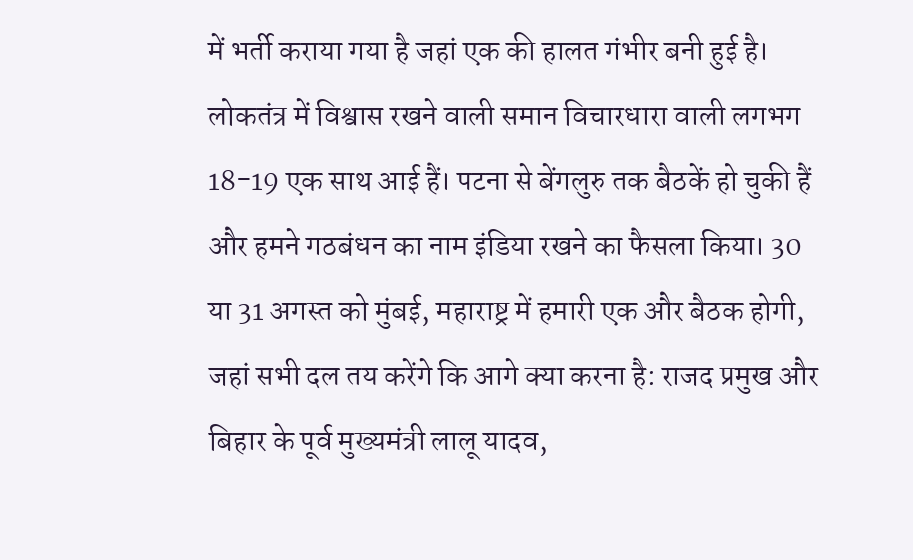में भर्ती कराया गया है जहां एक की हालत गंभीर बनी हुई है।
लोकतंत्र में विश्वास रखने वाली समान विचारधारा वाली लगभग 18-19 एक साथ आई हैं। पटना से बेंगलुरु तक बैठकें हो चुकी हैं और हमने गठबंधन का नाम इंडिया रखने का फैसला किया। 30 या 31 अगस्त को मुंबई, महाराष्ट्र में हमारी एक और बैठक होगी, जहां सभी दल तय करेंगे कि आगे क्या करना है: राजद प्रमुख और बिहार के पूर्व मुख्यमंत्री लालू यादव,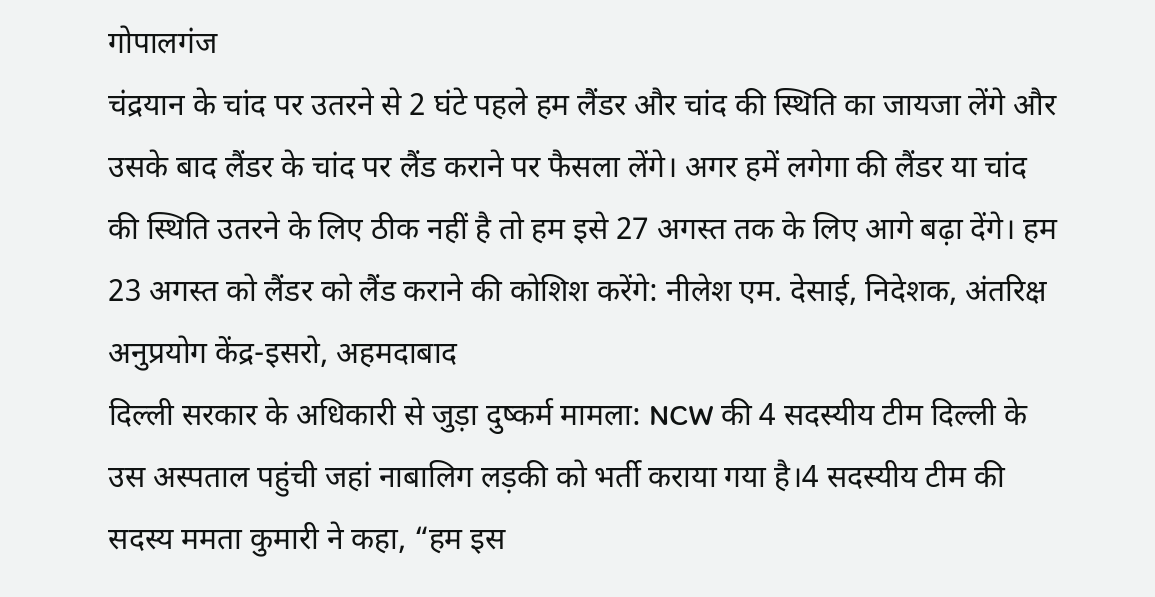गोपालगंज
चंद्रयान के चांद पर उतरने से 2 घंटे पहले हम लैंडर और चांद की स्थिति का जायजा लेंगे और उसके बाद लैंडर के चांद पर लैंड कराने पर फैसला लेंगे। अगर हमें लगेगा की लैंडर या चांद की स्थिति उतरने के लिए ठीक नहीं है तो हम इसे 27 अगस्त तक के लिए आगे बढ़ा देंगे। हम 23 अगस्त को लैंडर को लैंड कराने की कोशिश करेंगे: नीलेश एम. देसाई, निदेशक, अंतरिक्ष अनुप्रयोग केंद्र-इसरो, अहमदाबाद
दिल्ली सरकार के अधिकारी से जुड़ा दुष्कर्म मामला: NCW की 4 सदस्यीय टीम दिल्ली के उस अस्पताल पहुंची जहां नाबालिग लड़की को भर्ती कराया गया है।4 सदस्यीय टीम की सदस्य ममता कुमारी ने कहा, “हम इस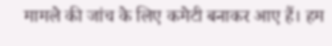मामले की जांच के लिए कमेटी बनाकर आए हैं। हम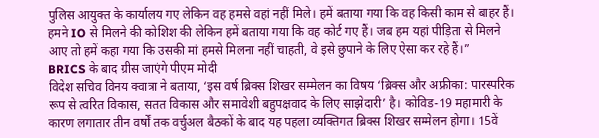पुलिस आयुक्त के कार्यालय गए लेकिन वह हमसे वहां नहीं मिले। हमें बताया गया कि वह किसी काम से बाहर हैं। हमने IO से मिलने की कोशिश की लेकिन हमें बताया गया कि वह कोर्ट गए हैं। जब हम यहां पीड़िता से मिलने आए तो हमें कहा गया कि उसकी मां हमसे मिलना नहीं चाहती, वे इसे छुपाने के लिए ऐसा कर रहे हैं।”
BRICS के बाद ग्रीस जाएंगे पीएम मोदी
विदेश सचिव विनय क्वात्रा ने बताया, ‘इस वर्ष ब्रिक्स शिखर सम्मेलन का विषय ‘ब्रिक्स और अफ्रीका: पारस्परिक रूप से त्वरित विकास, सतत विकास और समावेशी बहुपक्षवाद के लिए साझेदारी’ है। कोविड-19 महामारी के कारण लगातार तीन वर्षों तक वर्चुअल बैठकों के बाद यह पहला व्यक्तिगत ब्रिक्स शिखर सम्मेलन होगा। 15वें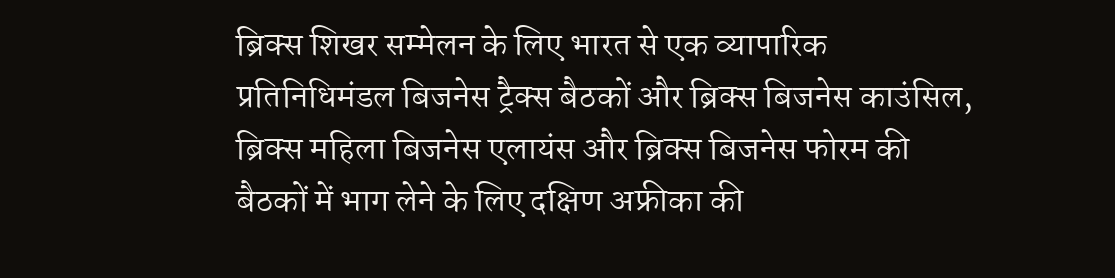ब्रिक्स शिखर सम्मेलन के लिए भारत से एक व्यापारिक प्रतिनिधिमंडल बिजनेस ट्रैक्स बैठकों और ब्रिक्स बिजनेस काउंसिल, ब्रिक्स महिला बिजनेस एलायंस और ब्रिक्स बिजनेस फोरम की बैठकों में भाग लेने के लिए दक्षिण अफ्रीका की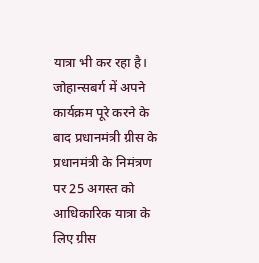यात्रा भी कर रहा है। जोहान्सबर्ग में अपने कार्यक्रम पूरे करने के बाद प्रधानमंत्री ग्रीस के प्रधानमंत्री के निमंत्रण पर 25 अगस्त को आधिकारिक यात्रा के लिए ग्रीस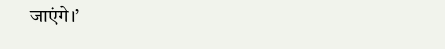जाएंगे।’